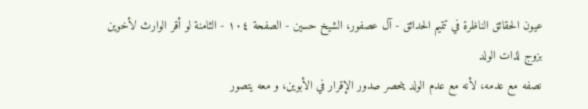عيون الحقائق الناظرة في تتميم الحدائق - آل عصفور، الشيخ حسين - الصفحة ١٠٤ - الثامنة لو أقر الوارث لأخوين بزوج لذات الولد
نصفه مع عدمه، لأنه مع عدم الولد ينحصر صدور الإقرار في الأبوين، و معه يتصور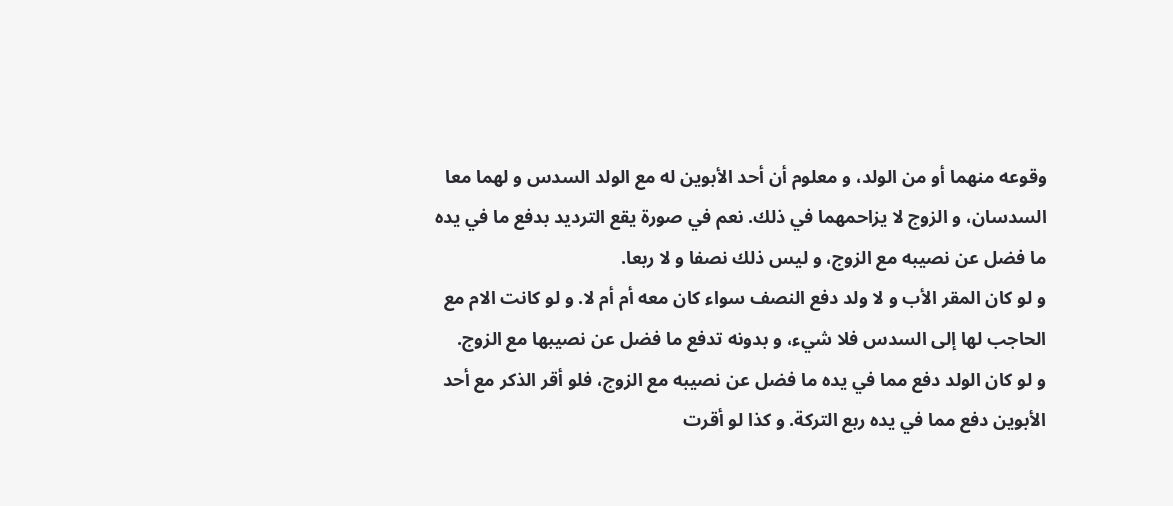وقوعه منهما أو من الولد، و معلوم أن أحد الأبوين له مع الولد السدس و لهما معا السدسان، و الزوج لا يزاحمهما في ذلك. نعم في صورة يقع الترديد بدفع ما في يده ما فضل عن نصيبه مع الزوج، و ليس ذلك نصفا و لا ربعا.
و لو كان المقر الأب و لا ولد دفع النصف سواء كان معه أم أم لا. و لو كانت الام مع الحاجب لها إلى السدس فلا شيء، و بدونه تدفع ما فضل عن نصيبها مع الزوج.
و لو كان الولد دفع مما في يده ما فضل عن نصيبه مع الزوج، فلو أقر الذكر مع أحد الأبوين دفع مما في يده ربع التركة. و كذا لو أقرت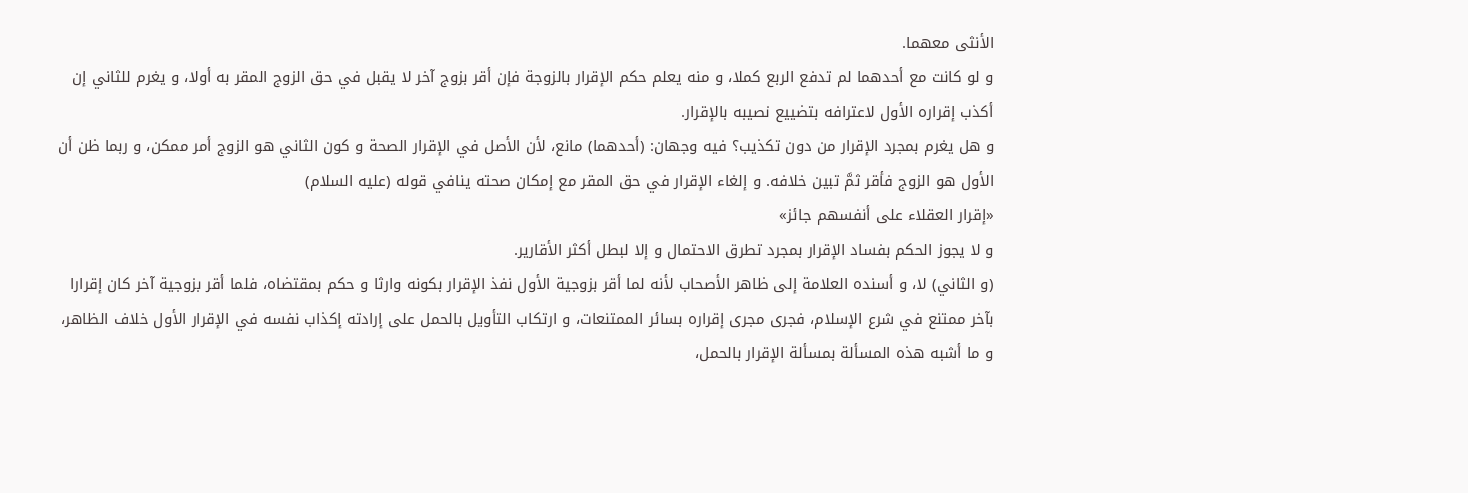الأنثى معهما.
و لو كانت مع أحدهما لم تدفع الربع كملا، و منه يعلم حكم الإقرار بالزوجة فإن أقر بزوج آخر لا يقبل في حق الزوج المقر به أولا، و يغرم للثاني إن أكذب إقراره الأول لاعترافه بتضييع نصيبه بالإقرار.
و هل يغرم بمجرد الإقرار من دون تكذيب؟ فيه وجهان: (أحدهما) مانع، لأن الأصل في الإقرار الصحة و كون الثاني هو الزوج أمر ممكن، و ربما ظن أن الأول هو الزوج فأقر ثمَّ تبين خلافه. و إلغاء الإقرار في حق المقر مع إمكان صحته ينافي قوله (عليه السلام)
«إقرار العقلاء على أنفسهم جائز»
و لا يجوز الحكم بفساد الإقرار بمجرد تطرق الاحتمال و إلا لبطل أكثر الأقارير.
(و الثاني) لا، و أسنده العلامة إلى ظاهر الأصحاب لأنه لما أقر بزوجية الأول نفذ الإقرار بكونه وارثا و حكم بمقتضاه، فلما أقر بزوجية آخر كان إقرارا بآخر ممتنع في شرع الإسلام، فجرى مجرى إقراره بسائر الممتنعات، و ارتكاب التأويل بالحمل على إرادته إكذاب نفسه في الإقرار الأول خلاف الظاهر، و ما أشبه هذه المسألة بمسألة الإقرار بالحمل،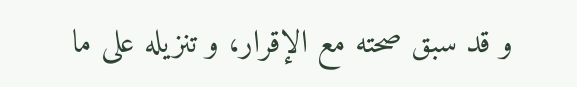و قد سبق صحته مع الإقرار، و تنزيله على ما